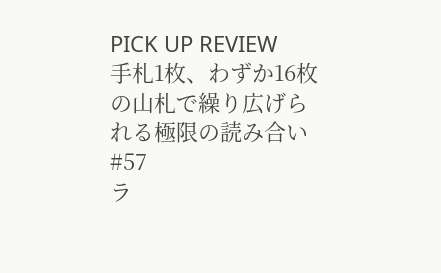PICK UP REVIEW
手札1枚、わずか16枚の山札で繰り広げられる極限の読み合い
#57
ラ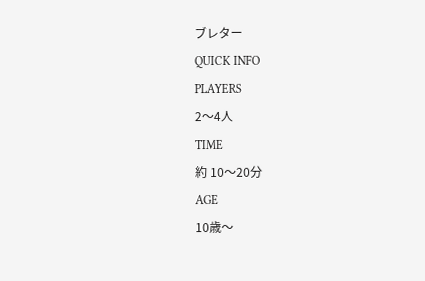ブレター
QUICK INFO
PLAYERS
2〜4人
TIME
約 10〜20分
AGE
10歳〜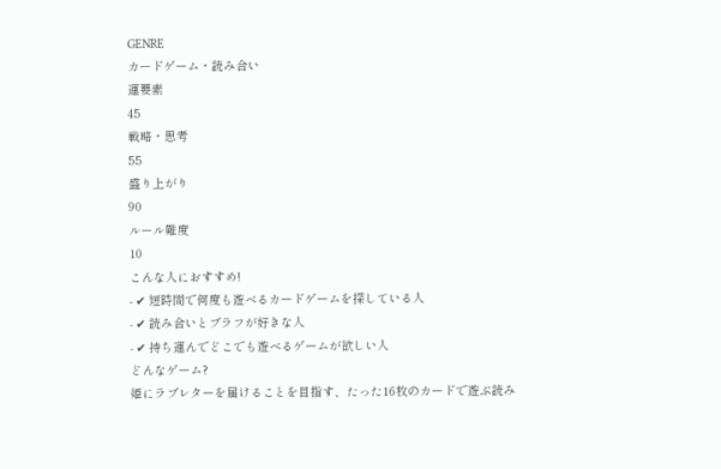GENRE
カードゲーム・読み合い
運要素
45
戦略・思考
55
盛り上がり
90
ルール難度
10
こんな人におすすめ!
- ✔ 短時間で何度も遊べるカードゲームを探している人
- ✔ 読み合いとブラフが好きな人
- ✔ 持ち運んでどこでも遊べるゲームが欲しい人
どんなゲーム?
姫にラブレターを届けることを目指す、たった16枚のカードで遊ぶ読み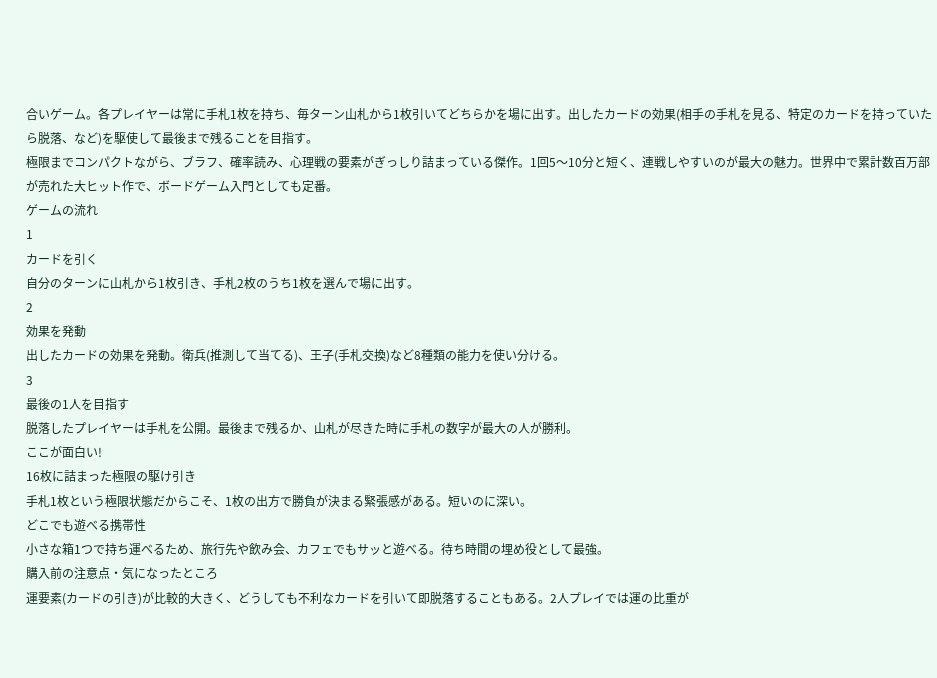合いゲーム。各プレイヤーは常に手札1枚を持ち、毎ターン山札から1枚引いてどちらかを場に出す。出したカードの効果(相手の手札を見る、特定のカードを持っていたら脱落、など)を駆使して最後まで残ることを目指す。
極限までコンパクトながら、ブラフ、確率読み、心理戦の要素がぎっしり詰まっている傑作。1回5〜10分と短く、連戦しやすいのが最大の魅力。世界中で累計数百万部が売れた大ヒット作で、ボードゲーム入門としても定番。
ゲームの流れ
1
カードを引く
自分のターンに山札から1枚引き、手札2枚のうち1枚を選んで場に出す。
2
効果を発動
出したカードの効果を発動。衛兵(推測して当てる)、王子(手札交換)など8種類の能力を使い分ける。
3
最後の1人を目指す
脱落したプレイヤーは手札を公開。最後まで残るか、山札が尽きた時に手札の数字が最大の人が勝利。
ここが面白い!
16枚に詰まった極限の駆け引き
手札1枚という極限状態だからこそ、1枚の出方で勝負が決まる緊張感がある。短いのに深い。
どこでも遊べる携帯性
小さな箱1つで持ち運べるため、旅行先や飲み会、カフェでもサッと遊べる。待ち時間の埋め役として最強。
購入前の注意点・気になったところ
運要素(カードの引き)が比較的大きく、どうしても不利なカードを引いて即脱落することもある。2人プレイでは運の比重が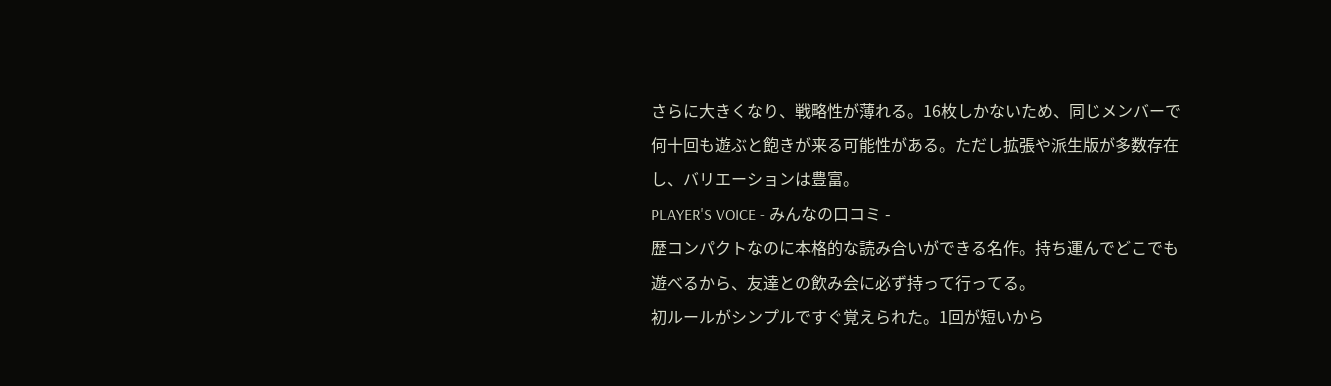さらに大きくなり、戦略性が薄れる。16枚しかないため、同じメンバーで何十回も遊ぶと飽きが来る可能性がある。ただし拡張や派生版が多数存在し、バリエーションは豊富。
PLAYER'S VOICE - みんなの口コミ -
歴コンパクトなのに本格的な読み合いができる名作。持ち運んでどこでも遊べるから、友達との飲み会に必ず持って行ってる。
初ルールがシンプルですぐ覚えられた。1回が短いから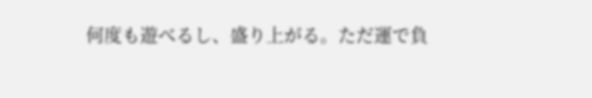何度も遊べるし、盛り上がる。ただ運で負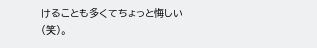けることも多くてちょっと悔しい(笑)。